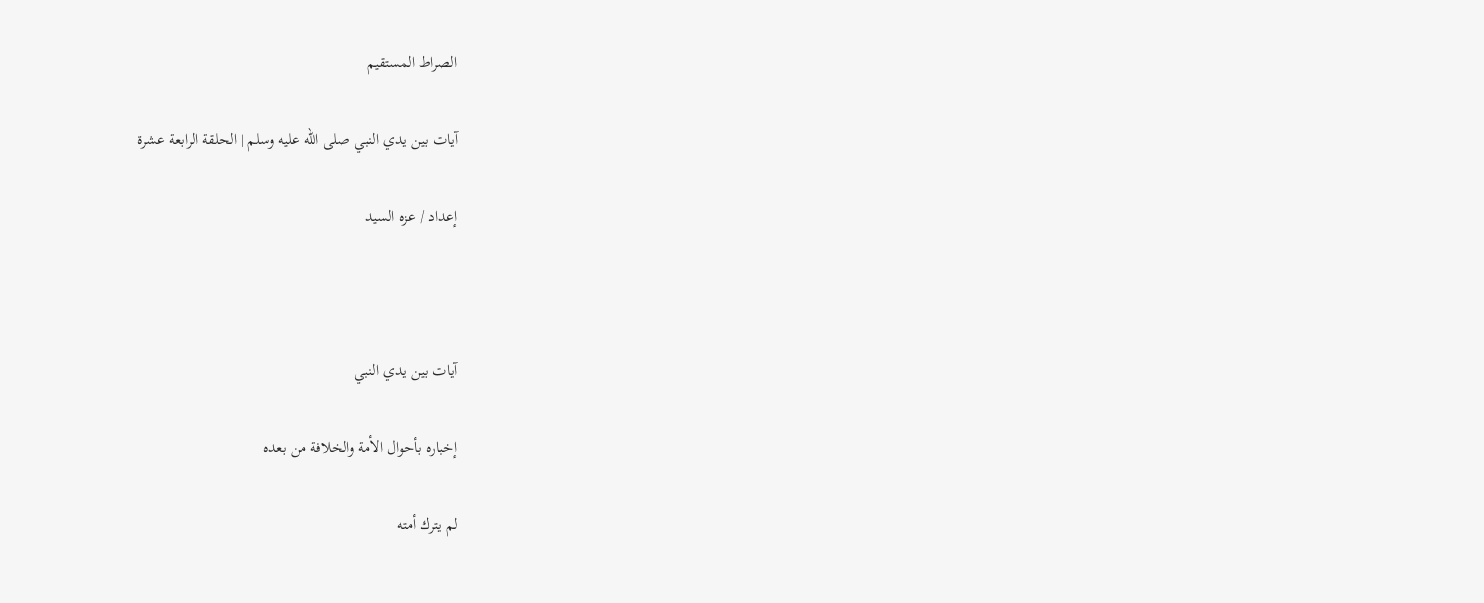الصراط المستقيم

آيات بين يدي النبي صلى الله عليه وسلم | الحلقة الرابعة عشرة

إعداد / عزه السيد



آيات بين يدي النبي

إخباره بأحوال الأمة والخلافة من بعده

لم يترك أمته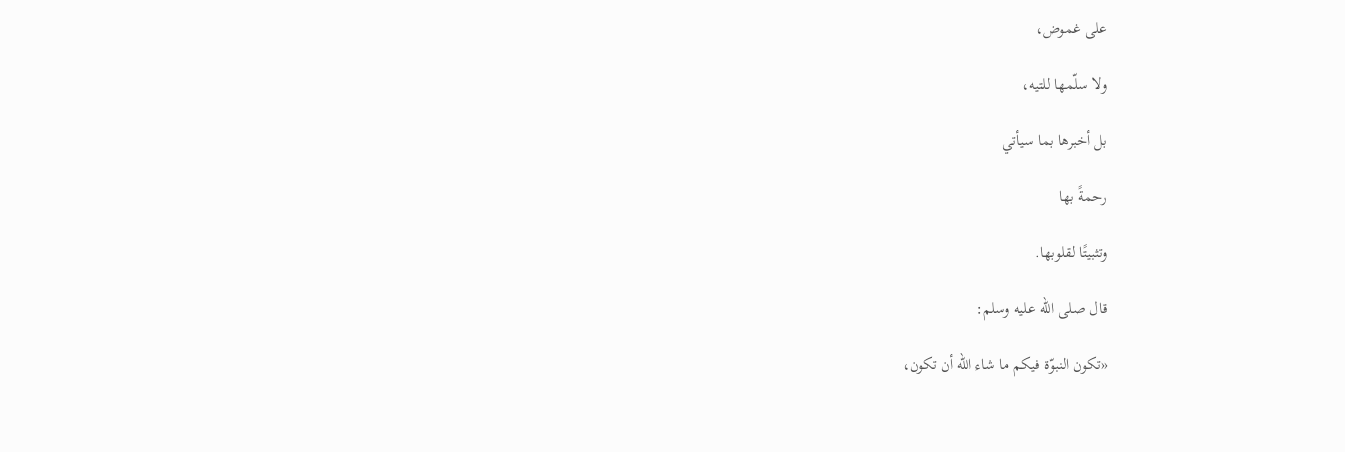على غموض،

ولا سلّمها للتيه،

بل أخبرها بما سيأتي

رحمةً بها

وتثبيتًا لقلوبها.

قال صلى الله عليه وسلم:

«تكون النبوّة فيكم ما شاء الله أن تكون،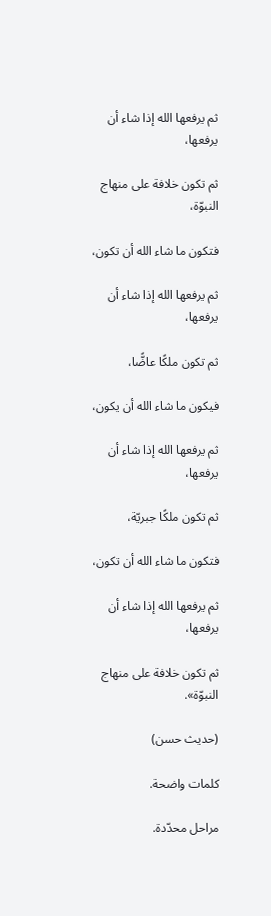ثم يرفعها الله إذا شاء أن يرفعها،

ثم تكون خلافة على منهاج النبوّة،

فتكون ما شاء الله أن تكون،

ثم يرفعها الله إذا شاء أن يرفعها،

ثم تكون ملكًا عاضًّا،

فيكون ما شاء الله أن يكون،

ثم يرفعها الله إذا شاء أن يرفعها،

ثم تكون ملكًا جبريّة،

فتكون ما شاء الله أن تكون،

ثم يرفعها الله إذا شاء أن يرفعها،

ثم تكون خلافة على منهاج النبوّة».

(حديث حسن)

كلمات واضحة.

مراحل محدّدة.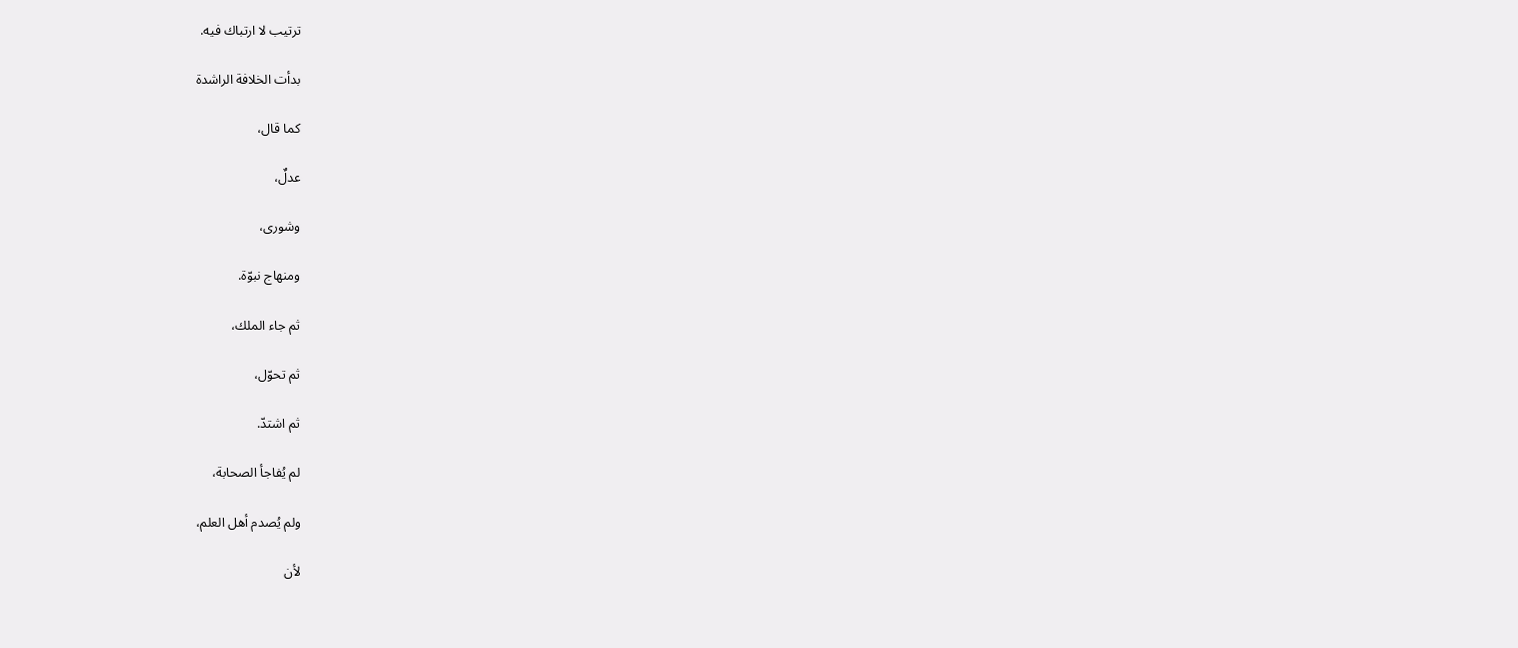ترتيب لا ارتباك فيه.

بدأت الخلافة الراشدة

كما قال،

عدلٌ،

وشورى،

ومنهاج نبوّة.

ثم جاء الملك،

ثم تحوّل،

ثم اشتدّ.

لم يُفاجأ الصحابة،

ولم يُصدم أهل العلم،

لأن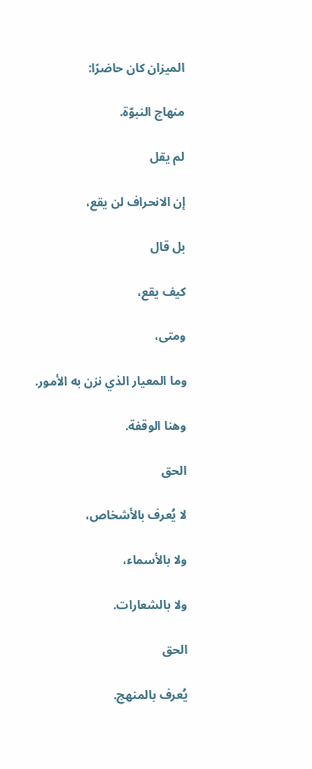الميزان كان حاضرًا:

منهاج النبوّة.

لم يقل

إن الانحراف لن يقع،

بل قال

كيف يقع،

ومتى،

وما المعيار الذي نزن به الأمور.

وهنا الوقفة.

الحق

لا يُعرف بالأشخاص،

ولا بالأسماء،

ولا بالشعارات.

الحق

يُعرف بالمنهج.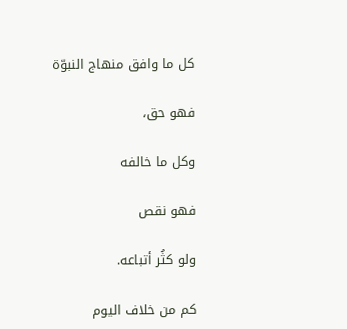كل ما وافق منهاج النبوّة

فهو حق،

وكل ما خالفه

فهو نقص

ولو كثُر أتباعه.

كم من خلاف اليوم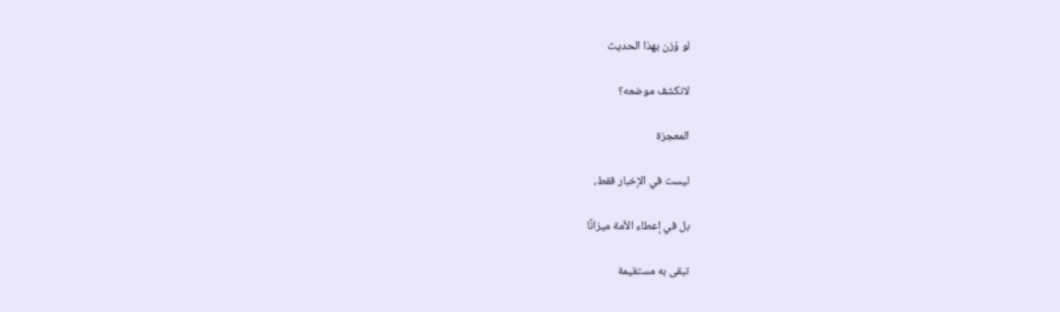لو وُزن بهذا الحديث

لانكشف موضعه؟

المعجزة

ليست في الإخبار فقط،

بل في إعطاء الأمة ميزانًا

تبقى به مستقيمة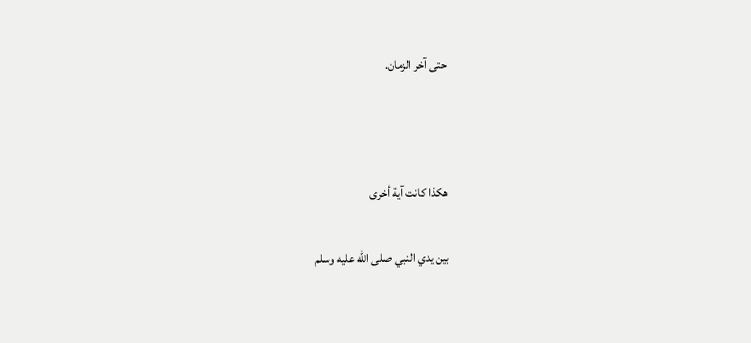حتى آخر الزمان.



هكذا كانت آية أخرى

بين يدي النبي صلى الله عليه وسلم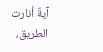آيةٌ أنارت الطريق،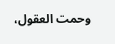وحمت العقول،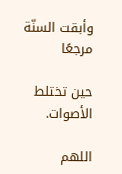وأبقت السنّة مرجعًا

حين تختلط الأصوات.

اللهم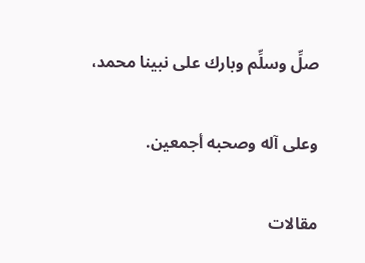صلِّ وسلِّم وبارك على نبينا محمد،

وعلى آله وصحبه أجمعين.

مقالات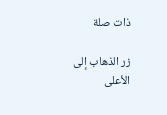ذات صلة

زر الذهاب إلى الأعلى